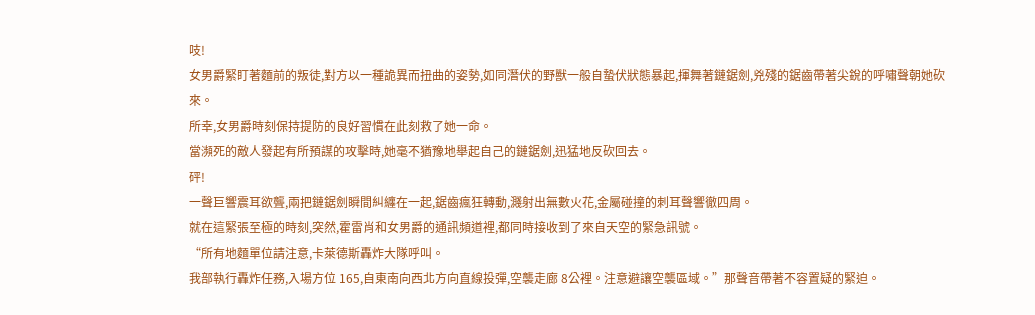吱!
女男爵緊盯著麵前的叛徒,對方以一種詭異而扭曲的姿勢,如同潛伏的野獸一般自蟄伏狀態暴起,揮舞著鏈鋸劍,兇殘的鋸齒帶著尖銳的呼嘯聲朝她砍來。
所幸,女男爵時刻保持提防的良好習慣在此刻救了她一命。
當瀕死的敵人發起有所預謀的攻擊時,她毫不猶豫地舉起自己的鏈鋸劍,迅猛地反砍回去。
砰!
一聲巨響震耳欲聾,兩把鏈鋸劍瞬間糾纏在一起,鋸齒瘋狂轉動,濺射出無數火花,金屬碰撞的刺耳聲響徹四周。
就在這緊張至極的時刻,突然,霍雷肖和女男爵的通訊頻道裡,都同時接收到了來自天空的緊急訊號。
“所有地麵單位請注意,卡萊德斯轟炸大隊呼叫。
我部執行轟炸任務,入場方位 165,自東南向西北方向直線投彈,空襲走廊 8公裡。注意避讓空襲區域。”那聲音帶著不容置疑的緊迫。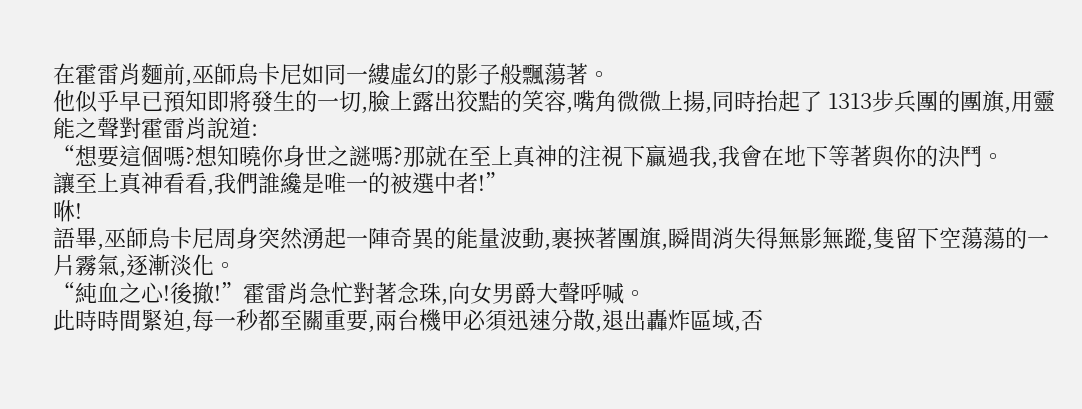在霍雷肖麵前,巫師烏卡尼如同一縷虛幻的影子般飄蕩著。
他似乎早已預知即將發生的一切,臉上露出狡黠的笑容,嘴角微微上揚,同時抬起了 1313步兵團的團旗,用靈能之聲對霍雷肖說道:
“想要這個嗎?想知曉你身世之謎嗎?那就在至上真神的注視下贏過我,我會在地下等著與你的決鬥。
讓至上真神看看,我們誰纔是唯一的被選中者!”
咻!
語畢,巫師烏卡尼周身突然湧起一陣奇異的能量波動,裹挾著團旗,瞬間消失得無影無蹤,隻留下空蕩蕩的一片霧氣,逐漸淡化。
“純血之心!後撤!”霍雷肖急忙對著念珠,向女男爵大聲呼喊。
此時時間緊迫,每一秒都至關重要,兩台機甲必須迅速分散,退出轟炸區域,否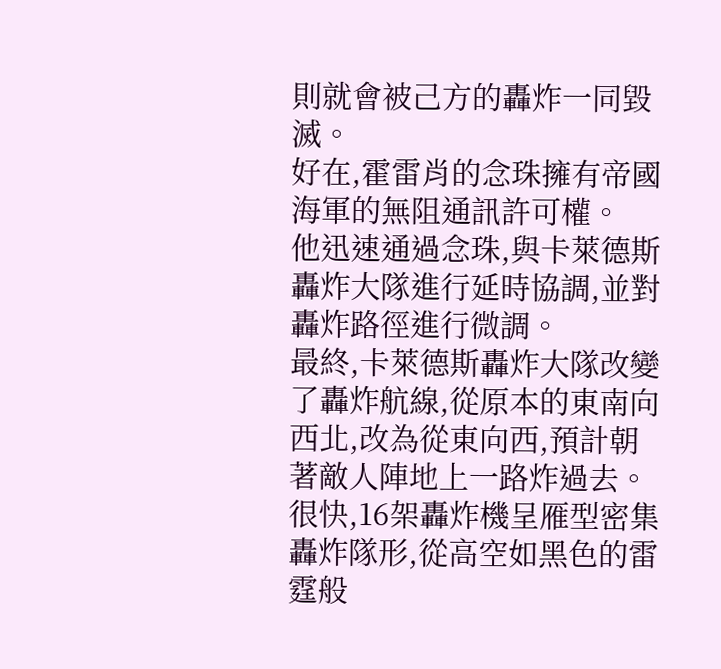則就會被己方的轟炸一同毀滅。
好在,霍雷肖的念珠擁有帝國海軍的無阻通訊許可權。
他迅速通過念珠,與卡萊德斯轟炸大隊進行延時協調,並對轟炸路徑進行微調。
最終,卡萊德斯轟炸大隊改變了轟炸航線,從原本的東南向西北,改為從東向西,預計朝著敵人陣地上一路炸過去。
很快,16架轟炸機呈雁型密集轟炸隊形,從高空如黑色的雷霆般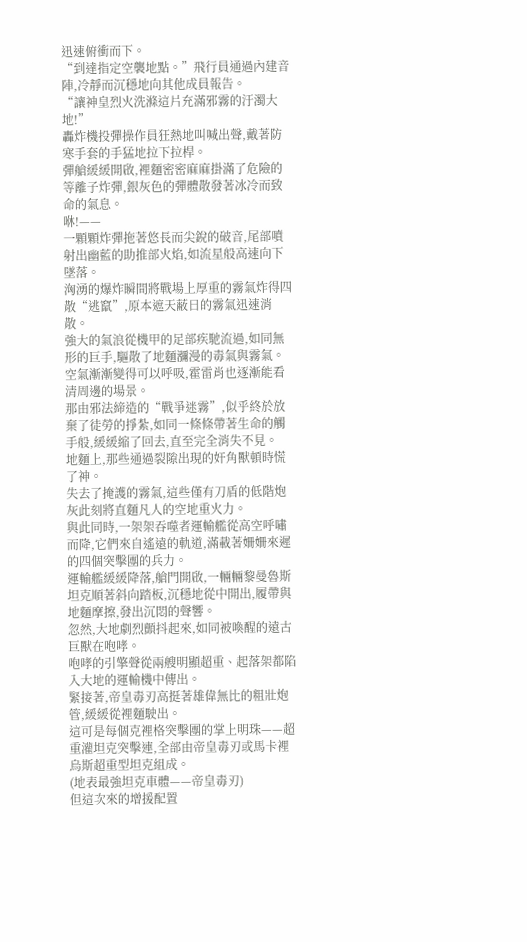迅速俯衝而下。
“到達指定空襲地點。”飛行員通過內建音陣,冷靜而沉穩地向其他成員報告。
“讓神皇烈火洗滌這片充滿邪霧的汙濁大地!”
轟炸機投彈操作員狂熱地叫喊出聲,戴著防寒手套的手猛地拉下拉桿。
彈艙緩緩開啟,裡麵密密麻麻掛滿了危險的等離子炸彈,銀灰色的彈體散發著冰冷而致命的氣息。
咻!——
一顆顆炸彈拖著悠長而尖銳的破音,尾部噴射出幽藍的助推部火焰,如流星般高速向下墜落。
洶湧的爆炸瞬間將戰場上厚重的霧氣炸得四散“逃竄”,原本遮天蔽日的霧氣迅速消散。
強大的氣浪從機甲的足部疾馳流過,如同無形的巨手,驅散了地麵瀰漫的毒氣與霧氣。
空氣漸漸變得可以呼吸,霍雷肖也逐漸能看清周邊的場景。
那由邪法締造的“戰爭迷霧”,似乎終於放棄了徒勞的掙紮,如同一條條帶著生命的觸手般,緩緩縮了回去,直至完全消失不見。
地麵上,那些通過裂隙出現的奸角獸頓時慌了神。
失去了掩護的霧氣,這些僅有刀盾的低階炮灰此刻將直麵凡人的空地重火力。
與此同時,一架架吞噬者運輸艦從高空呼嘯而降,它們來自遙遠的軌道,滿載著姍姍來遲的四個突擊團的兵力。
運輸艦緩緩降落,艙門開啟,一輛輛黎曼魯斯坦克順著斜向踏板,沉穩地從中開出,履帶與地麵摩擦,發出沉悶的聲響。
忽然,大地劇烈顫抖起來,如同被喚醒的遠古巨獸在咆哮。
咆哮的引擎聲從兩艘明顯超重、起落架都陷入大地的運輸機中傳出。
緊接著,帝皇毒刃高挺著雄偉無比的粗壯炮管,緩緩從裡麵駛出。
這可是每個克裡格突擊團的掌上明珠——超重灌坦克突擊連,全部由帝皇毒刃或馬卡裡烏斯超重型坦克組成。
(地表最強坦克車體——帝皇毒刃)
但這次來的增援配置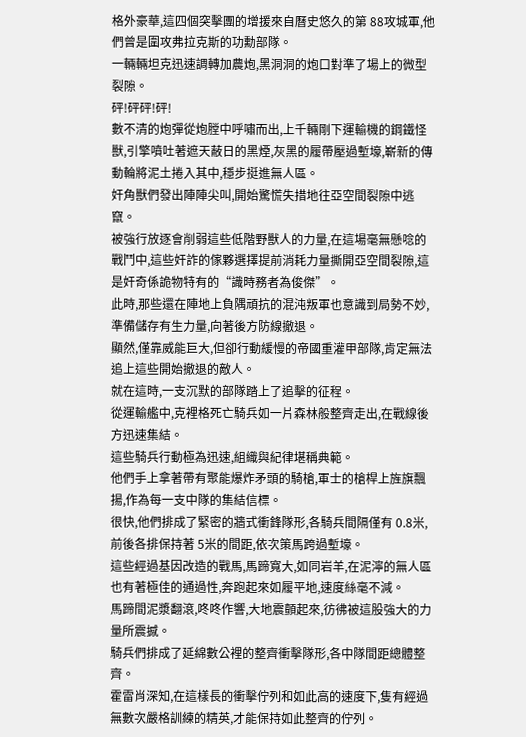格外豪華,這四個突擊團的增援來自曆史悠久的第 88攻城軍,他們曾是圍攻弗拉克斯的功勳部隊。
一輛輛坦克迅速調轉加農炮,黑洞洞的炮口對準了場上的微型裂隙。
砰!砰砰!砰!
數不清的炮彈從炮膛中呼嘯而出,上千輛剛下運輸機的鋼鐵怪獸,引擎噴吐著遮天蔽日的黑煙,灰黑的履帶壓過塹壕,嶄新的傳動輪將泥土捲入其中,穩步挺進無人區。
奸角獸們發出陣陣尖叫,開始驚慌失措地往亞空間裂隙中逃竄。
被強行放逐會削弱這些低階野獸人的力量,在這場毫無懸唸的戰鬥中,這些奸詐的傢夥選擇提前消耗力量撕開亞空間裂隙,這是奸奇係詭物特有的“識時務者為俊傑”。
此時,那些還在陣地上負隅頑抗的混沌叛軍也意識到局勢不妙,準備儲存有生力量,向著後方防線撤退。
顯然,僅靠威能巨大,但卻行動緩慢的帝國重灌甲部隊,肯定無法追上這些開始撤退的敵人。
就在這時,一支沉默的部隊踏上了追擊的征程。
從運輸艦中,克裡格死亡騎兵如一片森林般整齊走出,在戰線後方迅速集結。
這些騎兵行動極為迅速,組織與紀律堪稱典範。
他們手上拿著帶有聚能爆炸矛頭的騎槍,軍士的槍桿上旌旗飄揚,作為每一支中隊的集結信標。
很快,他們排成了緊密的牆式衝鋒隊形,各騎兵間隔僅有 0.8米,前後各排保持著 5米的間距,依次策馬跨過塹壕。
這些經過基因改造的戰馬,馬蹄寬大,如同岩羊,在泥濘的無人區也有著極佳的通過性,奔跑起來如履平地,速度絲毫不減。
馬蹄間泥漿翻滾,咚咚作響,大地震顫起來,彷彿被這股強大的力量所震撼。
騎兵們排成了延綿數公裡的整齊衝擊隊形,各中隊間距總體整齊。
霍雷肖深知,在這樣長的衝擊佇列和如此高的速度下,隻有經過無數次嚴格訓練的精英,才能保持如此整齊的佇列。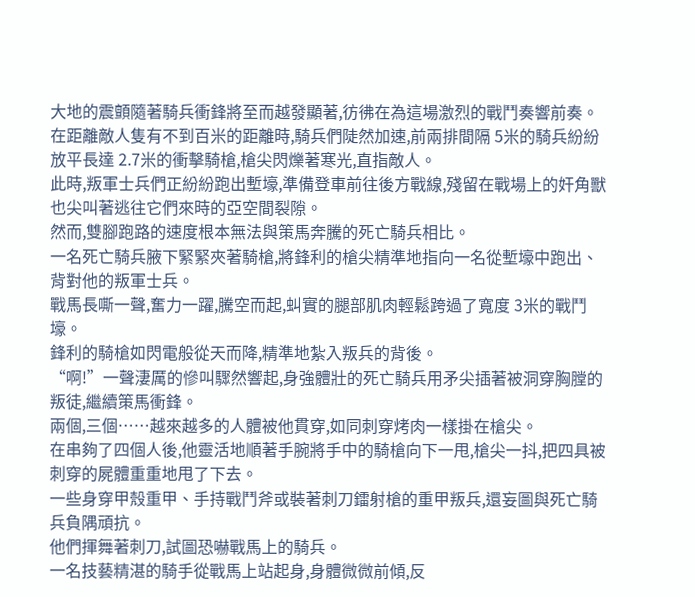大地的震顫隨著騎兵衝鋒將至而越發顯著,彷彿在為這場激烈的戰鬥奏響前奏。
在距離敵人隻有不到百米的距離時,騎兵們陡然加速,前兩排間隔 5米的騎兵紛紛放平長達 2.7米的衝擊騎槍,槍尖閃爍著寒光,直指敵人。
此時,叛軍士兵們正紛紛跑出塹壕,準備登車前往後方戰線,殘留在戰場上的奸角獸也尖叫著逃往它們來時的亞空間裂隙。
然而,雙腳跑路的速度根本無法與策馬奔騰的死亡騎兵相比。
一名死亡騎兵腋下緊緊夾著騎槍,將鋒利的槍尖精準地指向一名從塹壕中跑出、背對他的叛軍士兵。
戰馬長嘶一聲,奮力一躍,騰空而起,虯實的腿部肌肉輕鬆跨過了寬度 3米的戰鬥壕。
鋒利的騎槍如閃電般從天而降,精準地紮入叛兵的背後。
“啊!”一聲淒厲的慘叫驟然響起,身強體壯的死亡騎兵用矛尖插著被洞穿胸膛的叛徒,繼續策馬衝鋒。
兩個,三個……越來越多的人體被他貫穿,如同刺穿烤肉一樣掛在槍尖。
在串夠了四個人後,他靈活地順著手腕將手中的騎槍向下一甩,槍尖一抖,把四具被刺穿的屍體重重地甩了下去。
一些身穿甲殼重甲、手持戰鬥斧或裝著刺刀鐳射槍的重甲叛兵,還妄圖與死亡騎兵負隅頑抗。
他們揮舞著刺刀,試圖恐嚇戰馬上的騎兵。
一名技藝精湛的騎手從戰馬上站起身,身體微微前傾,反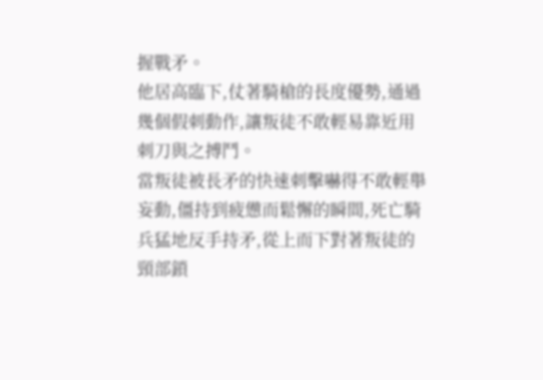握戰矛。
他居高臨下,仗著騎槍的長度優勢,通過幾個假刺動作,讓叛徒不敢輕易靠近用刺刀與之搏鬥。
當叛徒被長矛的快速刺擊嚇得不敢輕舉妄動,僵持到疲憊而鬆懈的瞬間,死亡騎兵猛地反手持矛,從上而下對著叛徒的頸部鎖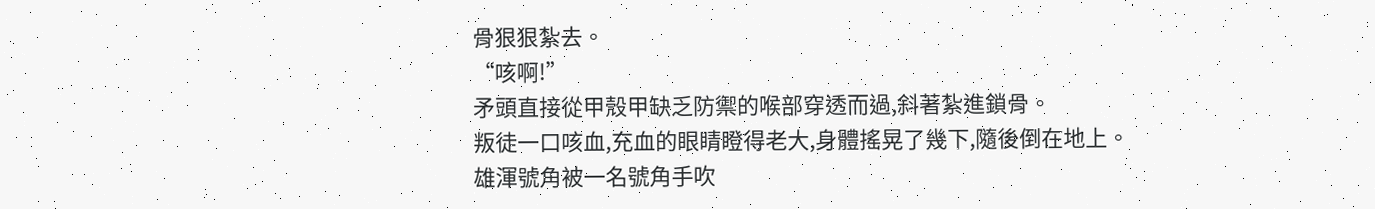骨狠狠紮去。
“咳啊!”
矛頭直接從甲殼甲缺乏防禦的喉部穿透而過,斜著紮進鎖骨。
叛徒一口咳血,充血的眼睛瞪得老大,身體搖晃了幾下,隨後倒在地上。
雄渾號角被一名號角手吹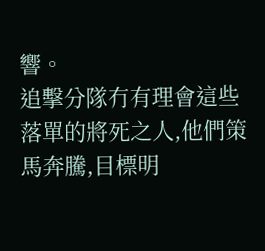響。
追擊分隊冇有理會這些落單的將死之人,他們策馬奔騰,目標明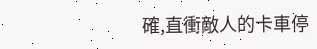確,直衝敵人的卡車停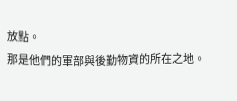放點。
那是他們的軍部與後勤物資的所在之地。